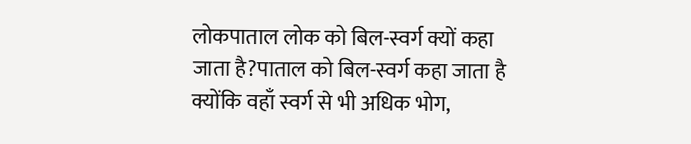लोकपाताल लोक को बिल-स्वर्ग क्यों कहा जाता है?पाताल को बिल-स्वर्ग कहा जाता है क्योंकि वहाँ स्वर्ग से भी अधिक भोग,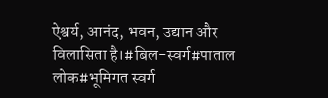ऐश्वर्य, आनंद, भवन, उद्यान और विलासिता है।#बिल-स्वर्ग#पाताल लोक#भूमिगत स्वर्ग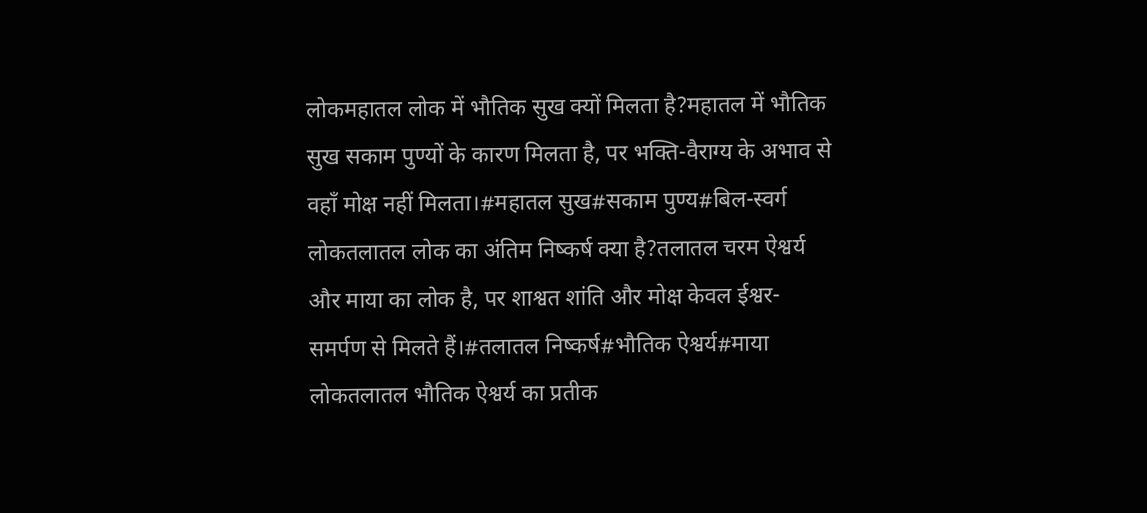लोकमहातल लोक में भौतिक सुख क्यों मिलता है?महातल में भौतिक सुख सकाम पुण्यों के कारण मिलता है, पर भक्ति-वैराग्य के अभाव से वहाँ मोक्ष नहीं मिलता।#महातल सुख#सकाम पुण्य#बिल-स्वर्ग
लोकतलातल लोक का अंतिम निष्कर्ष क्या है?तलातल चरम ऐश्वर्य और माया का लोक है, पर शाश्वत शांति और मोक्ष केवल ईश्वर-समर्पण से मिलते हैं।#तलातल निष्कर्ष#भौतिक ऐश्वर्य#माया
लोकतलातल भौतिक ऐश्वर्य का प्रतीक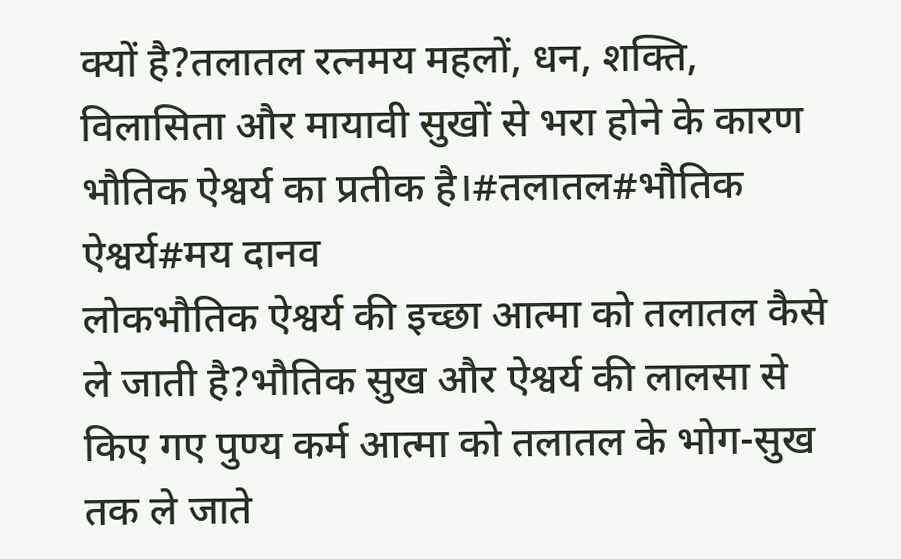क्यों है?तलातल रत्नमय महलों, धन, शक्ति, विलासिता और मायावी सुखों से भरा होने के कारण भौतिक ऐश्वर्य का प्रतीक है।#तलातल#भौतिक ऐश्वर्य#मय दानव
लोकभौतिक ऐश्वर्य की इच्छा आत्मा को तलातल कैसे ले जाती है?भौतिक सुख और ऐश्वर्य की लालसा से किए गए पुण्य कर्म आत्मा को तलातल के भोग-सुख तक ले जाते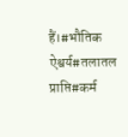हैं।#भौतिक ऐश्वर्य#तलातल प्राप्ति#कर्म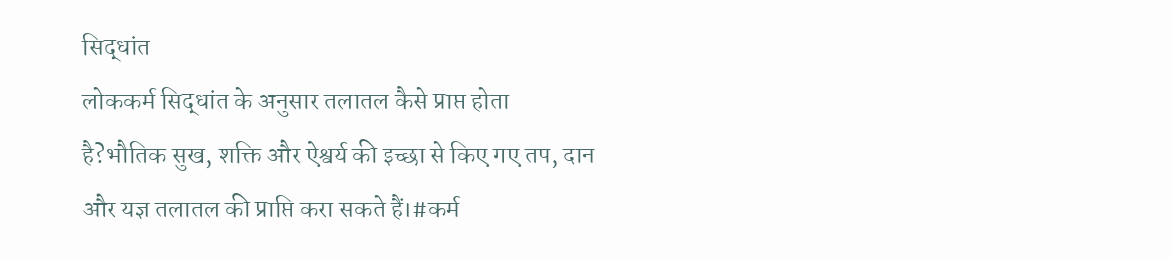सिद्धांत
लोककर्म सिद्धांत के अनुसार तलातल कैसे प्राप्त होता है?भौतिक सुख, शक्ति और ऐश्वर्य की इच्छा से किए गए तप, दान और यज्ञ तलातल की प्राप्ति करा सकते हैं।#कर्म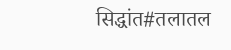सिद्धांत#तलातल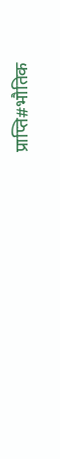प्राप्ति#भौतिक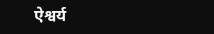ऐश्वर्य